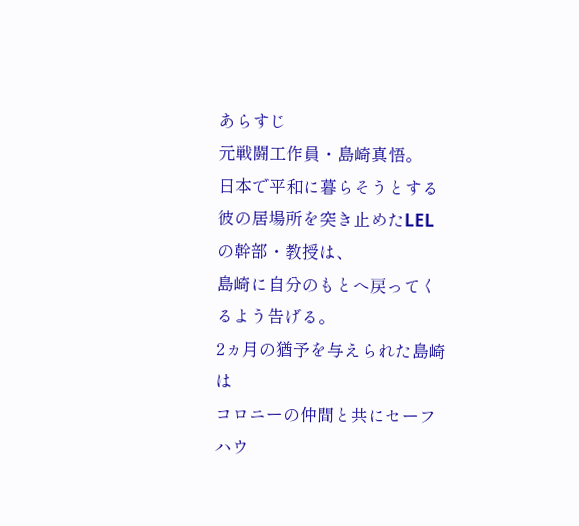あらすじ
元戦闘工作員・島崎真悟。
日本で平和に暮らそうとする彼の居場所を突き止めたLELの幹部・教授は、
島崎に自分のもとへ戻ってくるよう告げる。
2ヵ月の猶予を与えられた島崎は
コロニーの仲間と共にセーフハウ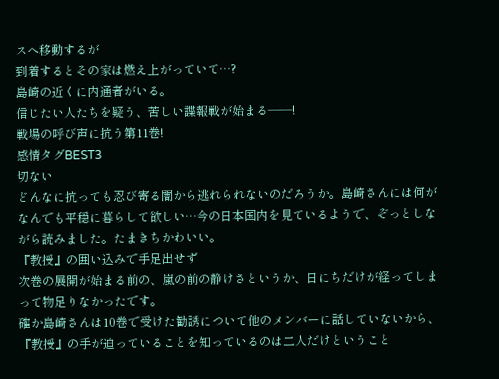スへ移動するが
到着するとその家は燃え上がっていて…?
島崎の近くに内通者がいる。
信じたい人たちを疑う、苦しい諜報戦が始まる――!
戦場の呼び声に抗う第11巻!
感情タグBEST3
切ない
どんなに抗っても忍び寄る闇から逃れられないのだろうか。島崎さんには何がなんでも平穏に暮らして欲しい…今の日本国内を見ているようで、ぞっとしながら読みました。たまきちかわいい。
『教授』の囲い込みで手足出せず
次巻の展開が始まる前の、嵐の前の静けさというか、日にちだけが経ってしまって物足りなかったです。
確か島崎さんは10巻で受けた勧誘について他のメンバーに話していないから、『教授』の手が迫っていることを知っているのは二人だけということ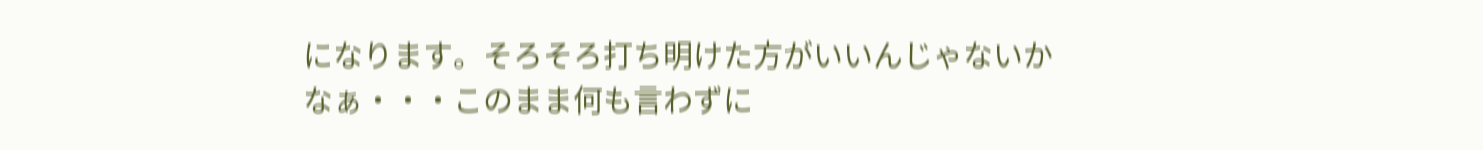になります。そろそろ打ち明けた方がいいんじゃないかなぁ・・・このまま何も言わずに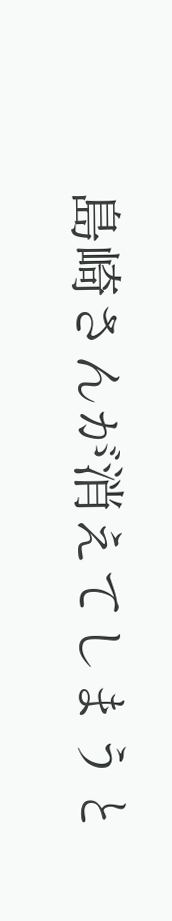島崎さんが消えてしまうと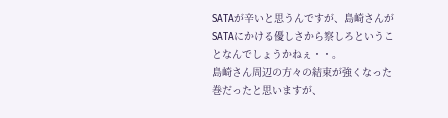SATAが辛いと思うんですが、島崎さんがSATAにかける優しさから察しろということなんでしょうかねぇ・・。
島崎さん周辺の方々の結束が強くなった巻だったと思いますが、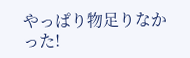やっぱり物足りなかった!